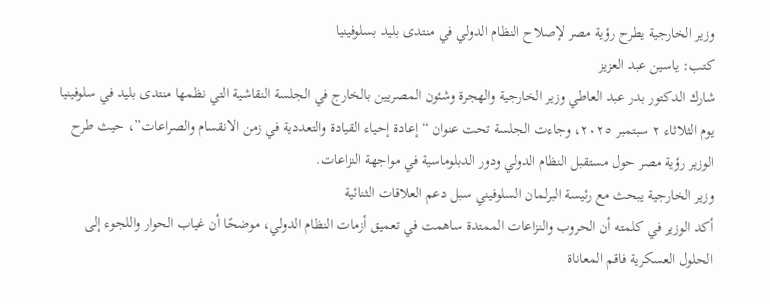وزير الخارجية يطرح رؤية مصر لإصلاح النظام الدولي في منتدى بليد بسلوفينيا
كتب: ياسين عبد العزيز
شارك الدكتور بدر عبد العاطي وزير الخارجية والهجرة وشئون المصريين بالخارج في الجلسة النقاشية التي نظمها منتدى بليد في سلوفينيا يوم الثلاثاء ٢ سبتمبر ٢٠٢٥، وجاءت الجلسة تحت عنوان “إعادة إحياء القيادة والتعددية في زمن الانقسام والصراعات”، حيث طرح الوزير رؤية مصر حول مستقبل النظام الدولي ودور الدبلوماسية في مواجهة النزاعات.
وزير الخارجية يبحث مع رئيسة البرلمان السلوفيني سبل دعم العلاقات الثنائية
أكد الوزير في كلمته أن الحروب والنزاعات الممتدة ساهمت في تعميق أزمات النظام الدولي، موضحًا أن غياب الحوار واللجوء إلى الحلول العسكرية فاقم المعاناة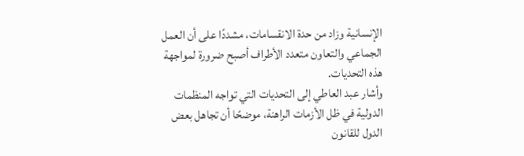الإنسانية وزاد من حدة الانقسامات، مشددًا على أن العمل الجماعي والتعاون متعدد الأطراف أصبح ضرورة لمواجهة هذه التحديات.
وأشار عبد العاطي إلى التحديات التي تواجه المنظمات الدولية في ظل الأزمات الراهنة، موضحًا أن تجاهل بعض الدول للقانون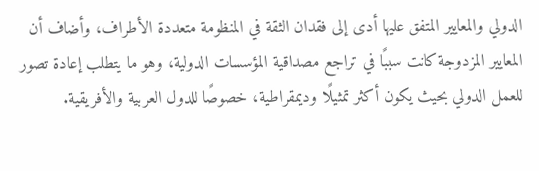الدولي والمعايير المتفق عليها أدى إلى فقدان الثقة في المنظومة متعددة الأطراف، وأضاف أن المعايير المزدوجة كانت سببًا في تراجع مصداقية المؤسسات الدولية، وهو ما يتطلب إعادة تصور للعمل الدولي بحيث يكون أكثر تمثيلًا وديمقراطية، خصوصًا للدول العربية والأفريقية.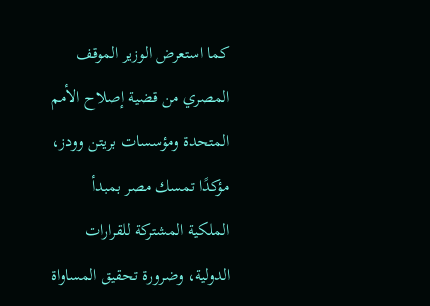كما استعرض الوزير الموقف المصري من قضية إصلاح الأمم المتحدة ومؤسسات بريتن وودز، مؤكدًا تمسك مصر بمبدأ الملكية المشتركة للقرارات الدولية، وضرورة تحقيق المساواة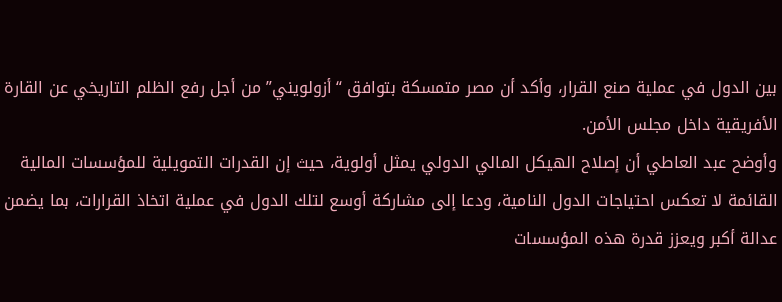بين الدول في عملية صنع القرار، وأكد أن مصر متمسكة بتوافق “أزولويني” من أجل رفع الظلم التاريخي عن القارة الأفريقية داخل مجلس الأمن.
وأوضح عبد العاطي أن إصلاح الهيكل المالي الدولي يمثل أولوية، حيث إن القدرات التمويلية للمؤسسات المالية القائمة لا تعكس احتياجات الدول النامية، ودعا إلى مشاركة أوسع لتلك الدول في عملية اتخاذ القرارات، بما يضمن عدالة أكبر ويعزز قدرة هذه المؤسسات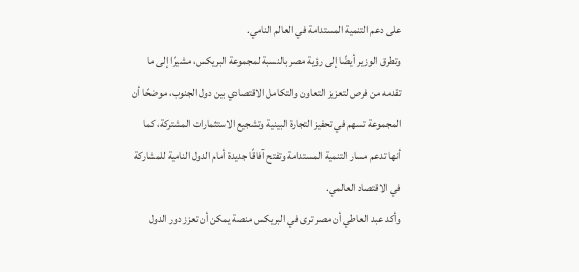على دعم التنمية المستدامة في العالم النامي.
وتطرق الوزير أيضًا إلى رؤية مصر بالنسبة لمجموعة البريكس، مشيرًا إلى ما تقدمه من فرص لتعزيز التعاون والتكامل الاقتصادي بين دول الجنوب، موضحًا أن المجموعة تسهم في تحفيز التجارة البينية وتشجيع الاستثمارات المشتركة، كما أنها تدعم مسار التنمية المستدامة وتفتح آفاقًا جديدة أمام الدول النامية للمشاركة في الاقتصاد العالمي.
وأكد عبد العاطي أن مصر ترى في البريكس منصة يمكن أن تعزز دور الدول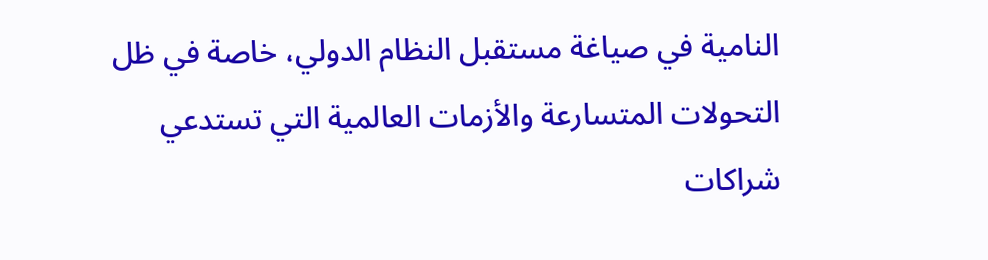النامية في صياغة مستقبل النظام الدولي، خاصة في ظل التحولات المتسارعة والأزمات العالمية التي تستدعي شراكات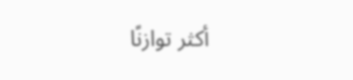أكثر توازنًا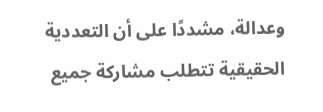وعدالة، مشددًا على أن التعددية الحقيقية تتطلب مشاركة جميع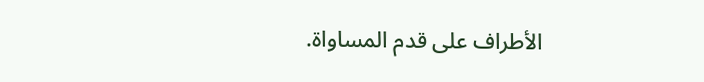الأطراف على قدم المساواة.